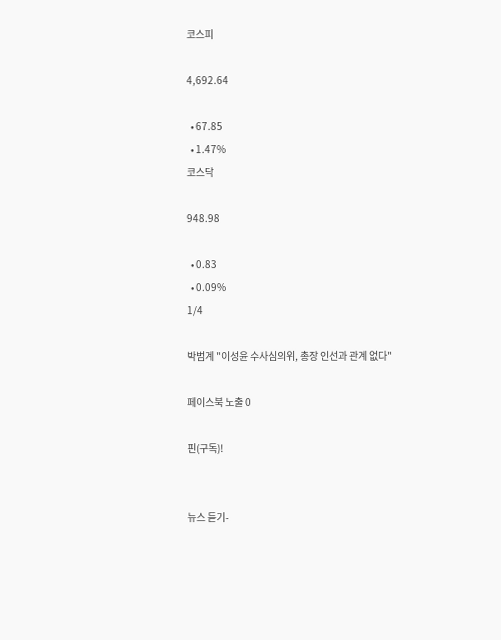코스피

4,692.64

  • 67.85
  • 1.47%
코스닥

948.98

  • 0.83
  • 0.09%
1/4

박범계 "이성윤 수사심의위, 총장 인선과 관계 없다"

페이스북 노출 0

핀(구독)!


뉴스 듣기-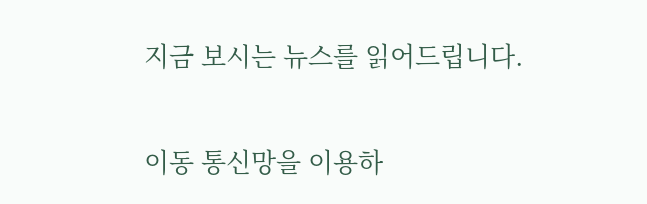지금 보시는 뉴스를 읽어드립니다.

이동 통신망을 이용하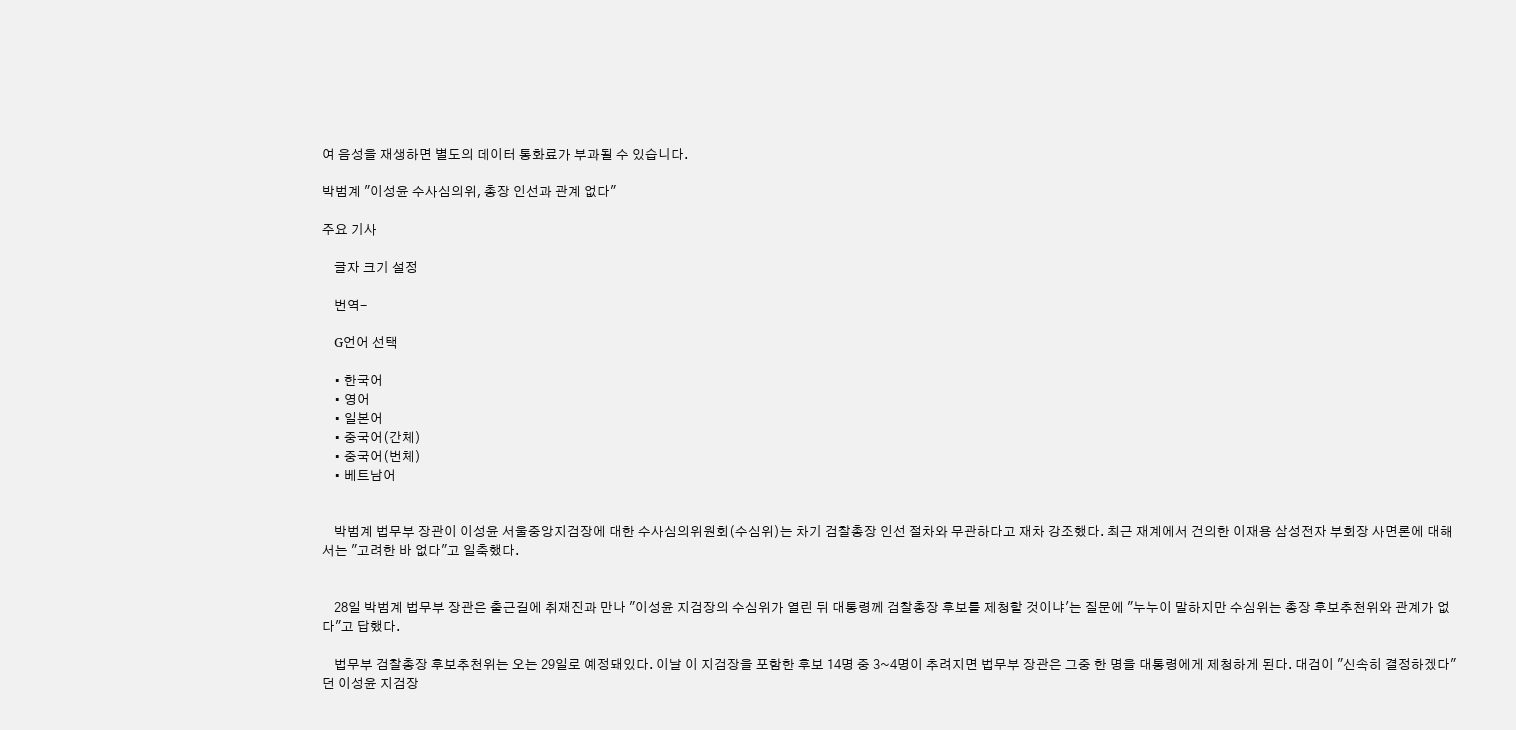여 음성을 재생하면 별도의 데이터 통화료가 부과될 수 있습니다.

박범계 "이성윤 수사심의위, 총장 인선과 관계 없다"

주요 기사

    글자 크기 설정

    번역-

    G언어 선택

    • 한국어
    • 영어
    • 일본어
    • 중국어(간체)
    • 중국어(번체)
    • 베트남어


    박범계 법무부 장관이 이성윤 서울중앙지검장에 대한 수사심의위원회(수심위)는 차기 검찰총장 인선 절차와 무관하다고 재차 강조했다. 최근 재계에서 건의한 이재용 삼성전자 부회장 사면론에 대해서는 "고려한 바 없다"고 일축했다.


    28일 박범계 법무부 장관은 출근길에 취재진과 만나 "이성윤 지검장의 수심위가 열린 뒤 대통령께 검찰총장 후보를 제청할 것이냐'는 질문에 "누누이 말하지만 수심위는 총장 후보추천위와 관계가 없다"고 답했다.

    법무부 검찰총장 후보추천위는 오는 29일로 예정돼있다. 이날 이 지검장을 포함한 후보 14명 중 3~4명이 추려지면 법무부 장관은 그중 한 명을 대통령에게 제청하게 된다. 대검이 "신속히 결정하겠다"던 이성윤 지검장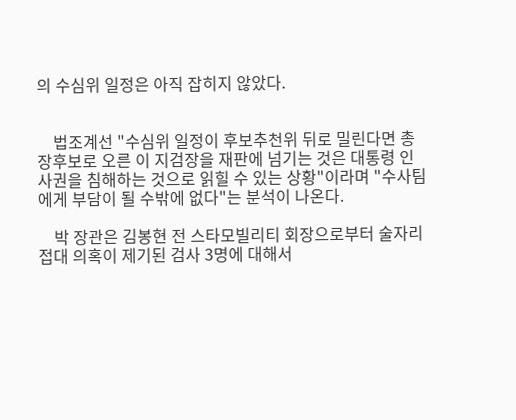의 수심위 일정은 아직 잡히지 않았다.


    법조계선 "수심위 일정이 후보추천위 뒤로 밀린다면 총장후보로 오른 이 지검장을 재판에 넘기는 것은 대통령 인사권을 침해하는 것으로 읽힐 수 있는 상황"이라며 "수사팀에게 부담이 될 수밖에 없다"는 분석이 나온다.

    박 장관은 김봉현 전 스타모빌리티 회장으로부터 술자리 접대 의혹이 제기된 검사 3명에 대해서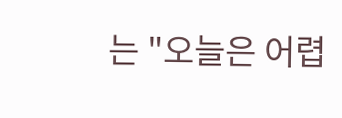는 "오늘은 어렵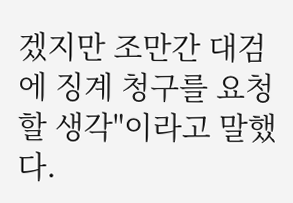겠지만 조만간 대검에 징계 청구를 요청할 생각"이라고 말했다.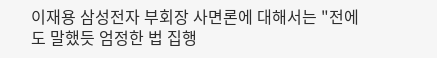이재용 삼성전자 부회장 사면론에 대해서는 "전에도 말했듯 엄정한 법 집행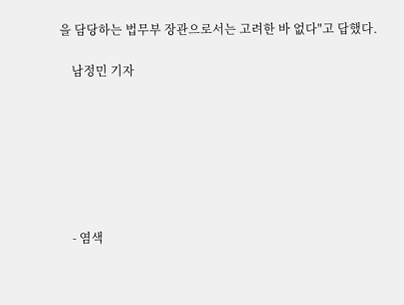을 담당하는 법무부 장관으로서는 고려한 바 없다"고 답했다.

    남정민 기자







    - 염색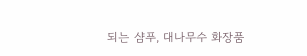되는 샴푸, 대나무수 화장품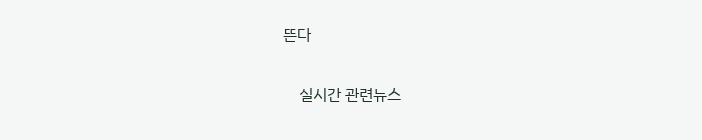뜬다

    실시간 관련뉴스